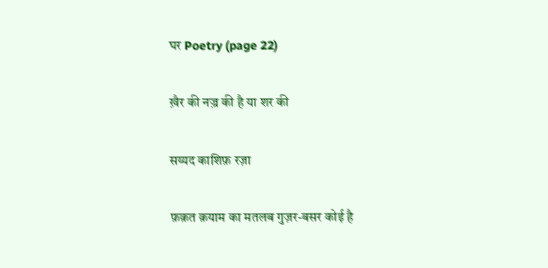घर Poetry (page 22)

ख़ैर की नज़्र की है या शर की

सय्यद काशिफ़ रज़ा

फ़क़त क़याम का मतलब गुज़र-बसर कोई है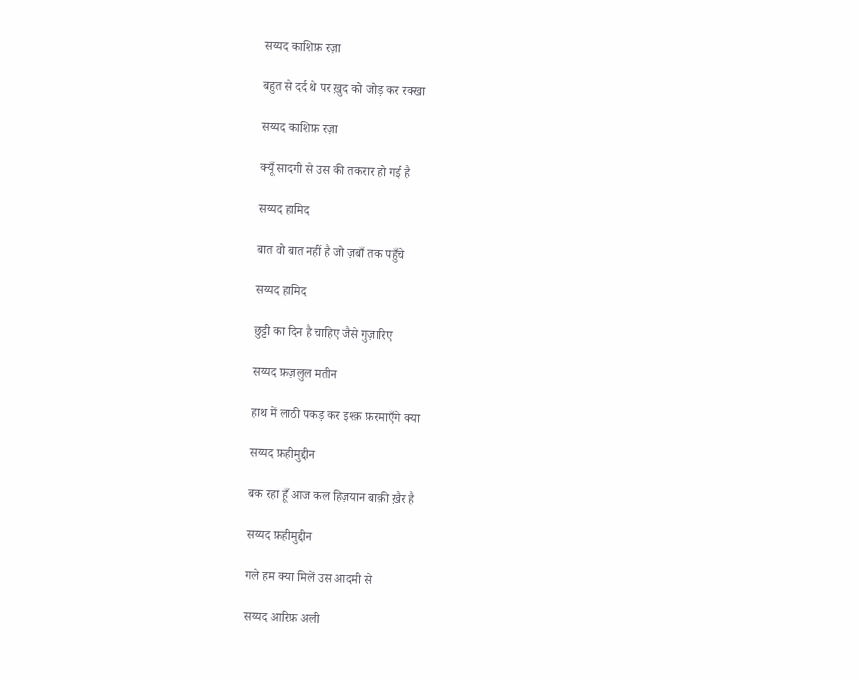सय्यद काशिफ़ रज़ा

बहुत से दर्द थे पर ख़ुद को जोड़ कर रक्खा

सय्यद काशिफ़ रज़ा

क्यूँ सादगी से उस की तकरार हो गई है

सय्यद हामिद

बात वो बात नहीं है जो ज़बाँ तक पहुँचे

सय्यद हामिद

छुट्टी का दिन है चाहिए जैसे गुज़ारिए

सय्यद फ़ज़लुल मतीन

हाथ में लाठी पकड़ कर इश्क़ फ़रमाएँगे क्या

सय्यद फ़हीमुद्दीन

बक रहा हूँ आज कल हिज़यान बाक़ी ख़ैर है

सय्यद फ़हीमुद्दीन

गले हम क्या मिलें उस आदमी से

सय्यद आरिफ़ अली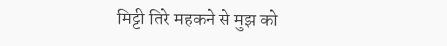मिट्टी तिरे महकने से मुझ को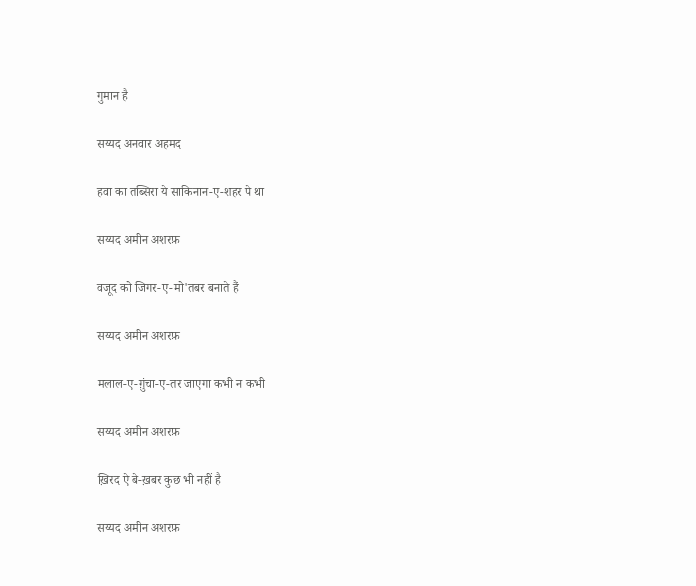गुमान है

सय्यद अनवार अहमद

हवा का तब्सिरा ये साकिनान-ए-शहर पे था

सय्यद अमीन अशरफ़

वजूद को जिगर-ए-मो'तबर बनाते हैं

सय्यद अमीन अशरफ़

मलाल-ए-ग़ुंचा-ए-तर जाएगा कभी न कभी

सय्यद अमीन अशरफ़

ख़िरद ऐ बे-ख़बर कुछ भी नहीं है

सय्यद अमीन अशरफ़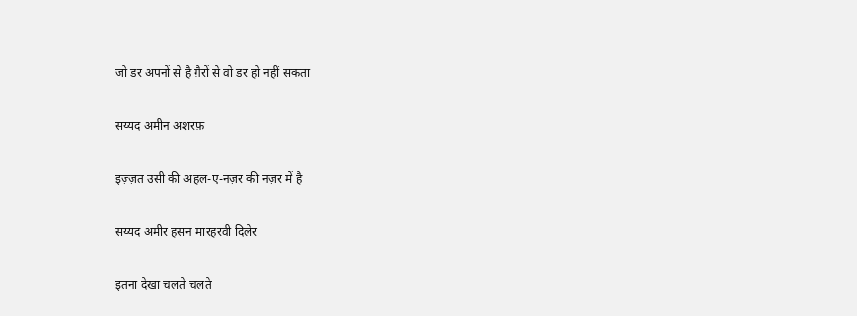जो डर अपनों से है ग़ैरों से वो डर हो नहीं सकता

सय्यद अमीन अशरफ़

इज़्ज़त उसी की अहल-ए-नज़र की नज़र में है

सय्यद अमीर हसन मारहरवी दिलेर

इतना देखा चलते चलते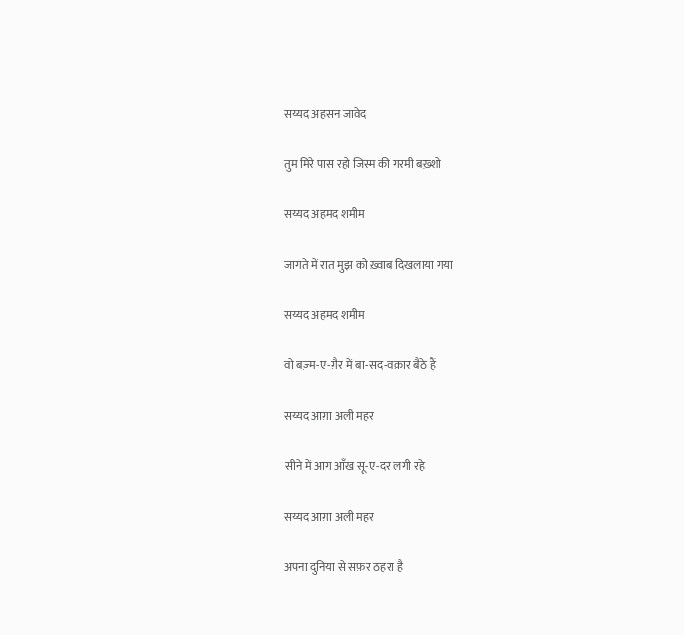सय्यद अहसन जावेद

तुम मिरे पास रहो जिस्म की गरमी बख़्शो

सय्यद अहमद शमीम

जागते में रात मुझ को ख़्वाब दिखलाया गया

सय्यद अहमद शमीम

वो बज़्म-ए-ग़ैर में बा-सद-वक़ार बैठे हैं

सय्यद आग़ा अली महर

सीने में आग आँख सू-ए-दर लगी रहे

सय्यद आग़ा अली महर

अपना दुनिया से सफ़र ठहरा है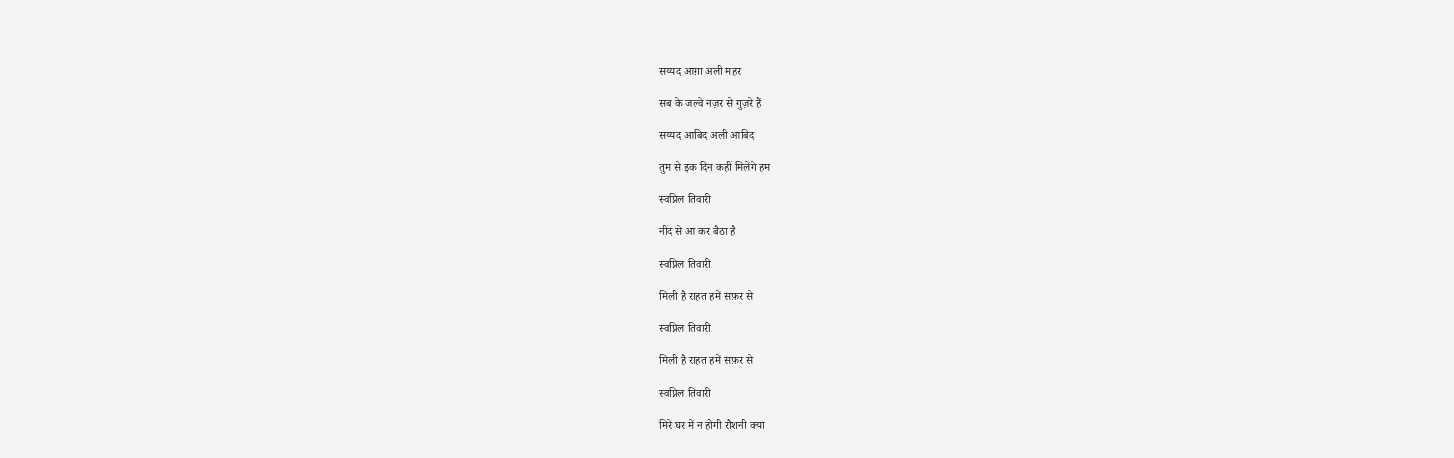सय्यद आग़ा अली महर

सब के जल्वे नज़र से गुज़रे हैं

सय्यद आबिद अली आबिद

तुम से इक दिन कहीं मिलेंगे हम

स्वप्निल तिवारी

नींद से आ कर बैठा है

स्वप्निल तिवारी

मिली है राहत हमें सफ़र से

स्वप्निल तिवारी

मिली है राहत हमें सफ़र से

स्वप्निल तिवारी

मिरे घर में न होगी रौशनी क्या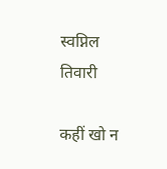स्वप्निल तिवारी

कहीं खो न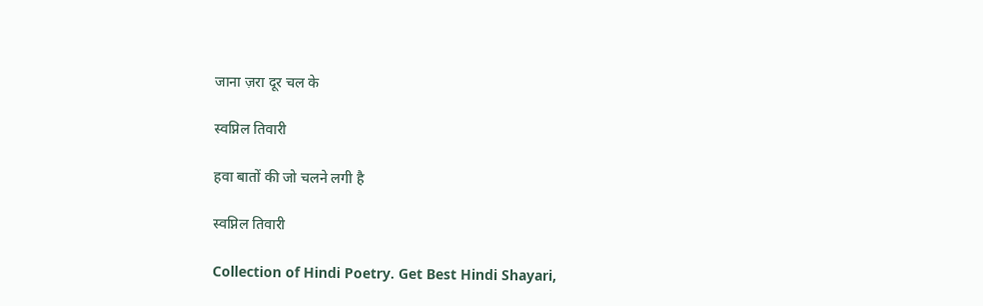जाना ज़रा दूर चल के

स्वप्निल तिवारी

हवा बातों की जो चलने लगी है

स्वप्निल तिवारी

Collection of Hindi Poetry. Get Best Hindi Shayari,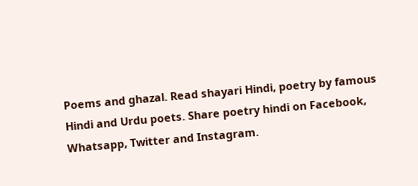Poems and ghazal. Read shayari Hindi, poetry by famous Hindi and Urdu poets. Share poetry hindi on Facebook, Whatsapp, Twitter and Instagram.